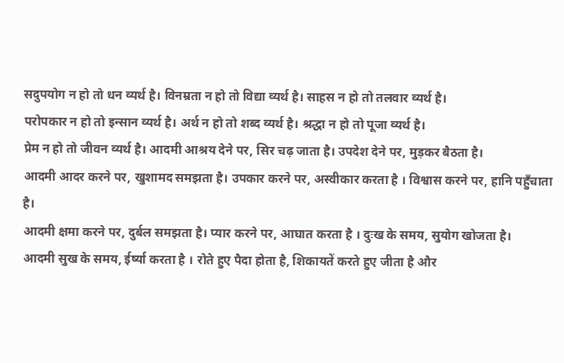सदुपयोग न हो तो धन व्यर्थ है। विनम्रता न हो तो विद्या व्यर्थ है। साहस न हो तो तलवार व्यर्थ है।
परोपकार न हो तो इन्सान व्यर्थ है। अर्थ न हो तो शब्द व्यर्थ है। श्रद्धा न हो तो पूजा व्यर्थ है।
प्रेम न हो तो जीवन व्यर्थ है। आदमी आश्रय देने पर, सिर चढ़ जाता है। उपदेश देने पर, मुड़कर बैठता है।
आदमी आदर करने पर, खुशामद समझता है। उपकार करने पर, अस्वीकार करता है । विश्वास करने पर, हानि पहुँचाता है।
आदमी क्षमा करने पर, दुर्बल समझता है। प्यार करने पर, आघात करता है । दुःख के समय, सुयोग खोजता है।
आदमी सुख के समय, ईर्ष्या करता है । रोते हुए पैदा होता है, शिकायतें करते हुए जीता है और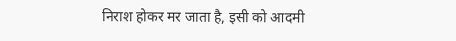निराश होकर मर जाता है, इसी को आदमी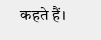कहते हैं।